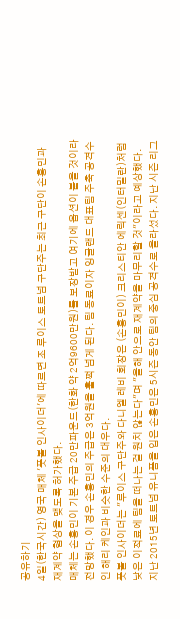공유하기
4일(한국시간) 영국 매체 '풋볼 인사이더'에 따르면 조 루이스 토트넘 구단주는 최근 구단이 손흥민과 재계약 협상을 맺도록 허가했다.
매체는 손흥민이 기본 주급 20만파운드(한화 약 2억9600만원)를 보장받고 여기에 옵션이 붙을 것이라 전망했다. 이 경우 손흥민의 주급은 3억원을 훌쩍 넘게 된다. 팀 동료이자 잉글랜드 대표팀 주축 공격수인 해리 케인과 비슷한 수준의 대우다.
풋볼 인사이더는 "루이스 구단주와 다니엘 레비 회장은 (손흥민이) 크리스티안 에릭센(인터밀란)처럼 낮은 이적료에 팀을 떠나는 걸 원치 않는다"며 "올해 안으로 재계약을 마무리할 것"이라고 예상했다.
지난 2015년 토트넘 유니폼을 입은 손흥민은 5시즌 동안 팀의 중심 공격수로 올라섰다. 지난 시즌 리그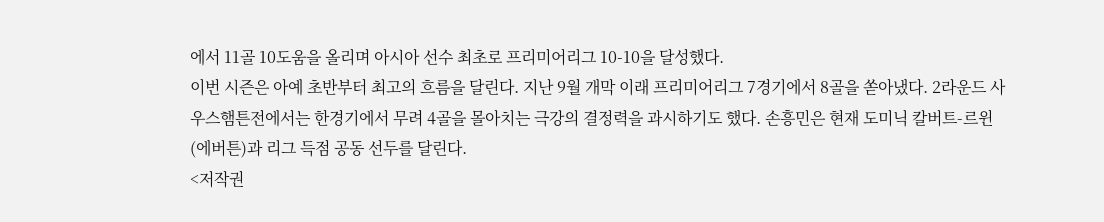에서 11골 10도움을 올리며 아시아 선수 최초로 프리미어리그 10-10을 달성했다.
이번 시즌은 아예 초반부터 최고의 흐름을 달린다. 지난 9월 개막 이래 프리미어리그 7경기에서 8골을 쏟아냈다. 2라운드 사우스햄튼전에서는 한경기에서 무려 4골을 몰아치는 극강의 결정력을 과시하기도 했다. 손흥민은 현재 도미닉 칼버트-르윈(에버튼)과 리그 득점 공동 선두를 달린다.
<저작권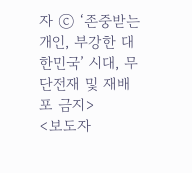자 ⓒ ‘존중받는 개인, 부강한 대한민국’ 시대, 무단전재 및 재배포 금지>
<보도자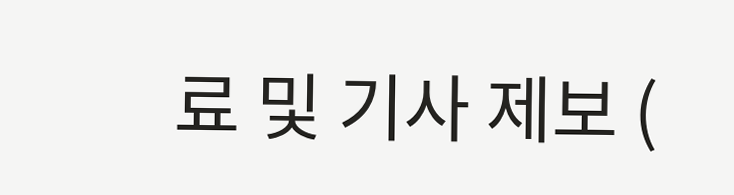료 및 기사 제보 (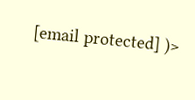[email protected] )>